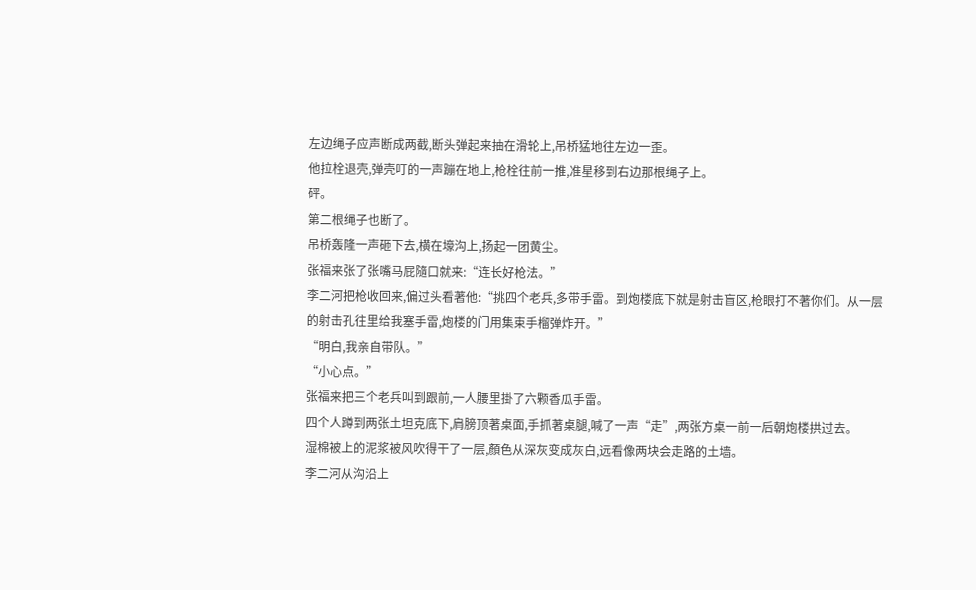左边绳子应声断成两截,断头弹起来抽在滑轮上,吊桥猛地往左边一歪。
他拉栓退壳,弹壳叮的一声蹦在地上,枪栓往前一推,准星移到右边那根绳子上。
砰。
第二根绳子也断了。
吊桥轰隆一声砸下去,横在壕沟上,扬起一团黄尘。
张福来张了张嘴马屁隨口就来:“连长好枪法。”
李二河把枪收回来,偏过头看著他:“挑四个老兵,多带手雷。到炮楼底下就是射击盲区,枪眼打不著你们。从一层的射击孔往里给我塞手雷,炮楼的门用集束手榴弹炸开。”
“明白,我亲自带队。”
“小心点。”
张福来把三个老兵叫到跟前,一人腰里掛了六颗香瓜手雷。
四个人蹲到两张土坦克底下,肩膀顶著桌面,手抓著桌腿,喊了一声“走”,两张方桌一前一后朝炮楼拱过去。
湿棉被上的泥浆被风吹得干了一层,顏色从深灰变成灰白,远看像两块会走路的土墙。
李二河从沟沿上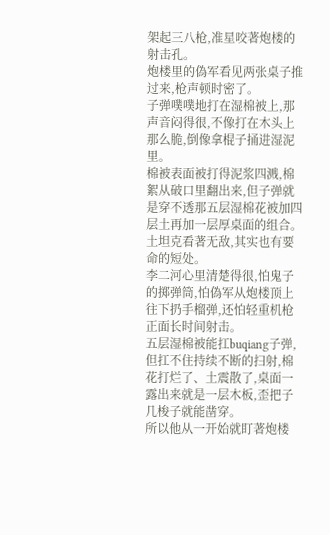架起三八枪,准星咬著炮楼的射击孔。
炮楼里的偽军看见两张桌子推过来,枪声顿时密了。
子弹噗噗地打在湿棉被上,那声音闷得很,不像打在木头上那么脆,倒像拿棍子捅进湿泥里。
棉被表面被打得泥浆四溅,棉絮从破口里翻出来,但子弹就是穿不透那五层湿棉花被加四层土再加一层厚桌面的组合。
土坦克看著无敌,其实也有要命的短处。
李二河心里清楚得很,怕鬼子的掷弹筒,怕偽军从炮楼顶上往下扔手榴弹,还怕轻重机枪正面长时间射击。
五层湿棉被能扛buqiang子弹,但扛不住持续不断的扫射,棉花打烂了、土震散了,桌面一露出来就是一层木板,歪把子几梭子就能凿穿。
所以他从一开始就盯著炮楼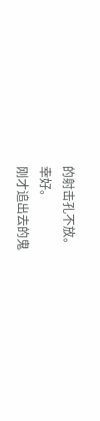的射击孔不放。
幸好。
刚才追出去的鬼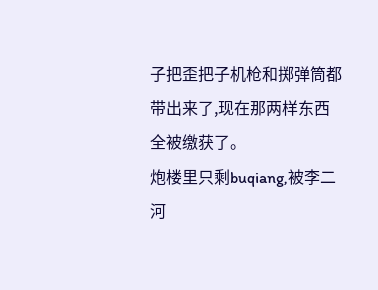子把歪把子机枪和掷弹筒都带出来了,现在那两样东西全被缴获了。
炮楼里只剩buqiang,被李二河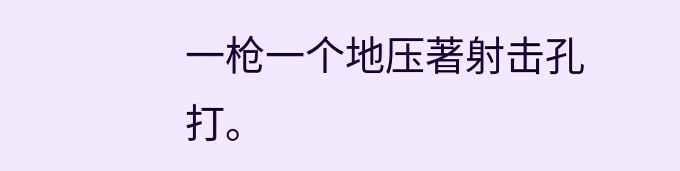一枪一个地压著射击孔打。